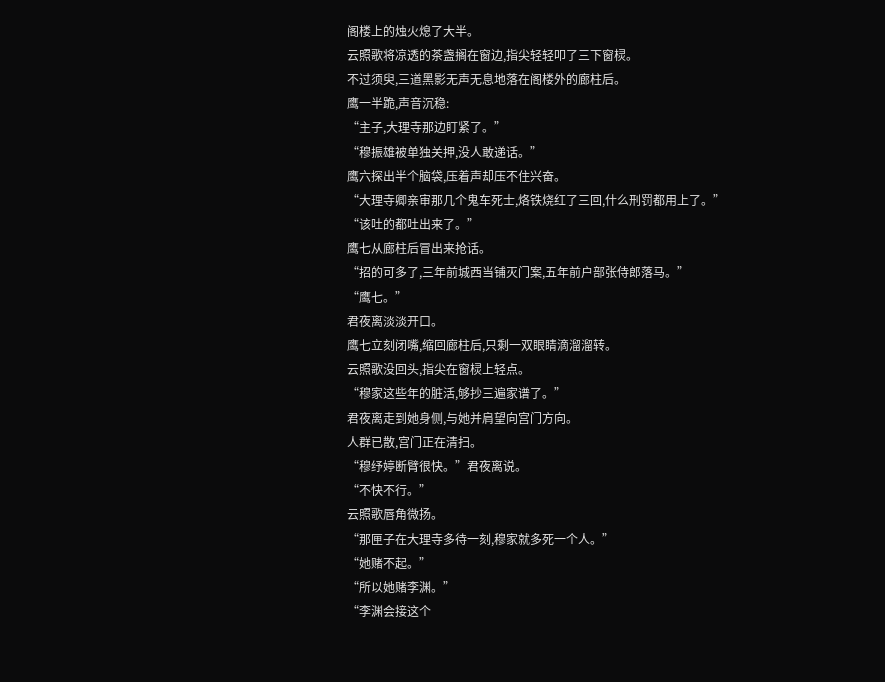阁楼上的烛火熄了大半。
云照歌将凉透的茶盏搁在窗边,指尖轻轻叩了三下窗棂。
不过须臾,三道黑影无声无息地落在阁楼外的廊柱后。
鹰一半跪,声音沉稳:
“主子,大理寺那边盯紧了。”
“穆振雄被单独关押,没人敢递话。”
鹰六探出半个脑袋,压着声却压不住兴奋。
“大理寺卿亲审那几个鬼车死士,烙铁烧红了三回,什么刑罚都用上了。”
“该吐的都吐出来了。”
鹰七从廊柱后冒出来抢话。
“招的可多了,三年前城西当铺灭门案,五年前户部张侍郎落马。”
“鹰七。”
君夜离淡淡开口。
鹰七立刻闭嘴,缩回廊柱后,只剩一双眼睛滴溜溜转。
云照歌没回头,指尖在窗棂上轻点。
“穆家这些年的脏活,够抄三遍家谱了。”
君夜离走到她身侧,与她并肩望向宫门方向。
人群已散,宫门正在清扫。
“穆纾婷断臂很快。”君夜离说。
“不快不行。”
云照歌唇角微扬。
“那匣子在大理寺多待一刻,穆家就多死一个人。”
“她赌不起。”
“所以她赌李渊。”
“李渊会接这个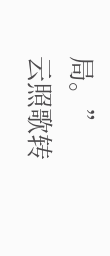局。”
云照歌转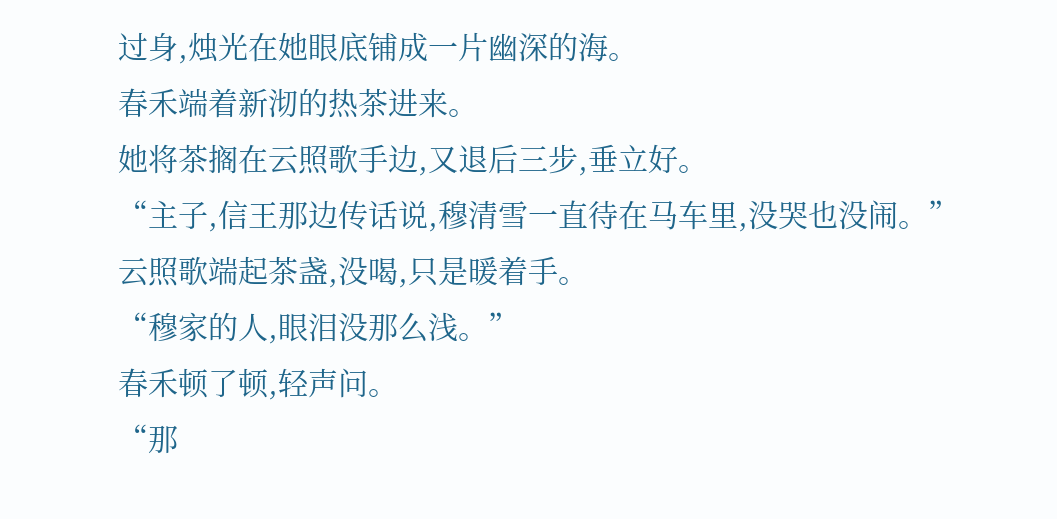过身,烛光在她眼底铺成一片幽深的海。
春禾端着新沏的热茶进来。
她将茶搁在云照歌手边,又退后三步,垂立好。
“主子,信王那边传话说,穆清雪一直待在马车里,没哭也没闹。”
云照歌端起茶盏,没喝,只是暖着手。
“穆家的人,眼泪没那么浅。”
春禾顿了顿,轻声问。
“那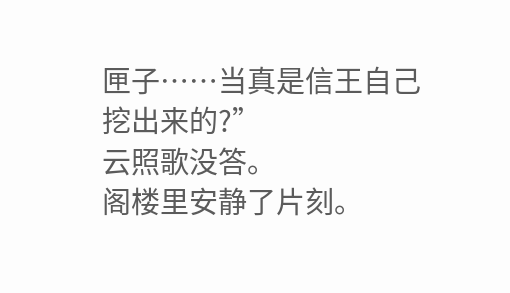匣子……当真是信王自己挖出来的?”
云照歌没答。
阁楼里安静了片刻。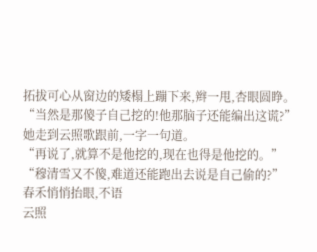拓拔可心从窗边的矮榻上蹦下来,辫一甩,杏眼圆睁。
“当然是那傻子自己挖的!他那脑子还能编出这谎?”
她走到云照歌跟前,一字一句道。
“再说了,就算不是他挖的,现在也得是他挖的。”
“穆清雪又不傻,难道还能跑出去说是自己偷的?”
春禾悄悄抬眼,不语
云照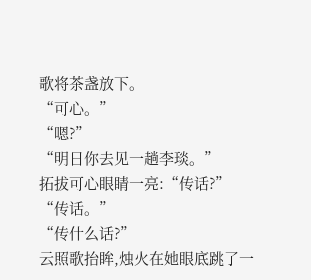歌将茶盏放下。
“可心。”
“嗯?”
“明日你去见一趟李琰。”
拓拔可心眼睛一亮:“传话?”
“传话。”
“传什么话?”
云照歌抬眸,烛火在她眼底跳了一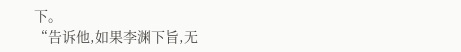下。
“告诉他,如果李渊下旨,无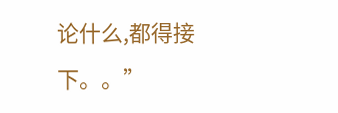论什么,都得接下。。”